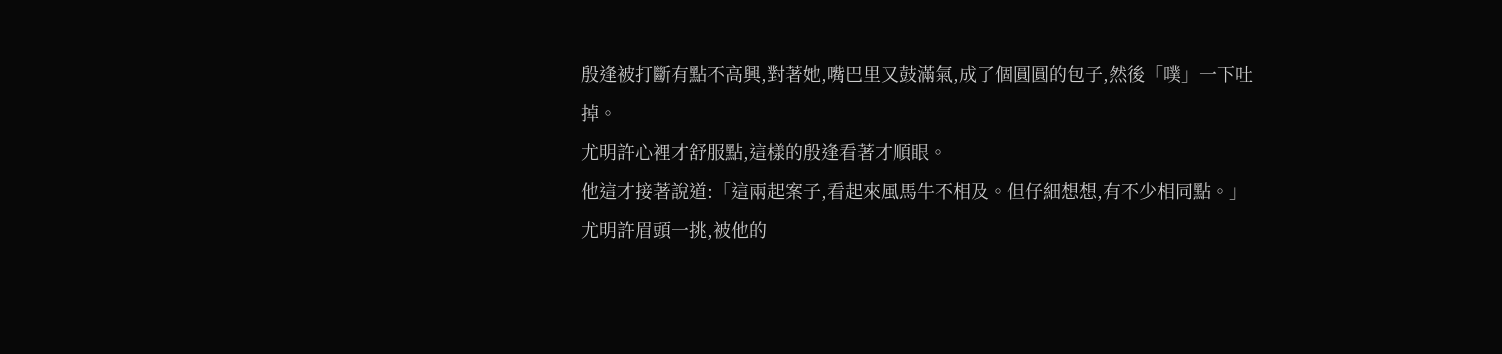殷逢被打斷有點不高興,對著她,嘴巴里又鼓滿氣,成了個圓圓的包子,然後「噗」一下吐掉。
尤明許心裡才舒服點,這樣的殷逢看著才順眼。
他這才接著說道:「這兩起案子,看起來風馬牛不相及。但仔細想想,有不少相同點。」
尤明許眉頭一挑,被他的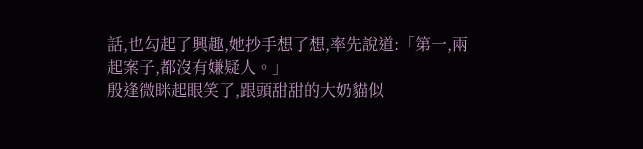話,也勾起了興趣,她抄手想了想,率先說道:「第一,兩起案子,都沒有嫌疑人。」
殷逢微眯起眼笑了,跟頭甜甜的大奶貓似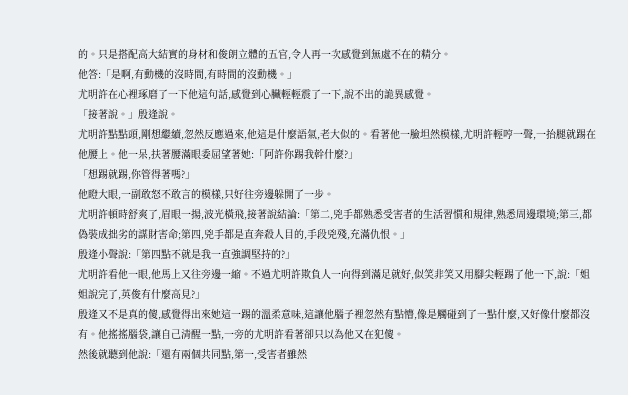的。只是搭配高大結實的身材和俊朗立體的五官,令人再一次感覺到無處不在的精分。
他答:「是啊,有動機的沒時間,有時間的沒動機。」
尤明許在心裡琢磨了一下他這句話,感覺到心臟輕輕震了一下,說不出的詭異感覺。
「接著說。」殷逢說。
尤明許點點頭,剛想繼續,忽然反應過來,他這是什麼語氣,老大似的。看著他一臉坦然模樣,尤明許輕哼一聲,一抬腿就踢在他腰上。他一呆,扶著腰滿眼委屈望著她:「阿許你踢我幹什麼?」
「想踢就踢,你管得著嗎?」
他瞪大眼,一副敢怒不敢言的模樣,只好往旁邊躲開了一步。
尤明許頓時舒爽了,眉眼一揚,波光橫飛,接著說結論:「第二,兇手都熟悉受害者的生活習慣和規律,熟悉周邊環境;第三,都偽裝成拙劣的謀財害命;第四,兇手都是直奔殺人目的,手段兇殘,充滿仇恨。」
殷逢小聲說:「第四點不就是我一直強調堅持的?」
尤明許看他一眼,他馬上又往旁邊一縮。不過尤明許欺負人一向得到滿足就好,似笑非笑又用腳尖輕踢了他一下,說:「姐姐說完了,英俊有什麼高見?」
殷逢又不是真的傻,感覺得出來她這一踢的溫柔意味,這讓他腦子裡忽然有點懵,像是觸碰到了一點什麼,又好像什麼都沒有。他搖搖腦袋,讓自己清醒一點,一旁的尤明許看著卻只以為他又在犯傻。
然後就聽到他說:「還有兩個共同點,第一,受害者雖然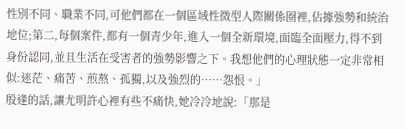性別不同、職業不同,可他們都在一個區域性微型人際關係圈裡,佔據強勢和統治地位;第二,每個案件,都有一個青少年,進入一個全新環境,面臨全面壓力,得不到身份認同,並且生活在受害者的強勢影響之下。我想他們的心理狀態一定非常相似:迷茫、痛苦、煎熬、孤獨,以及強烈的……怨恨。」
殷逢的話,讓尤明許心裡有些不痛快,她冷冷地說:「那是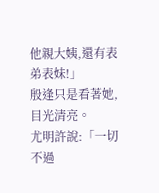他親大姨,還有表弟表妹!」
殷逢只是看著她,目光清亮。
尤明許說:「一切不過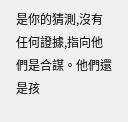是你的猜測,沒有任何證據,指向他們是合謀。他們還是孩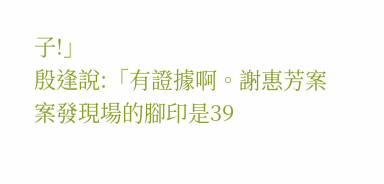子!」
殷逢說:「有證據啊。謝惠芳案案發現場的腳印是39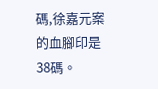碼,徐嘉元案的血腳印是38碼。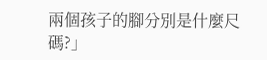兩個孩子的腳分別是什麼尺碼?」